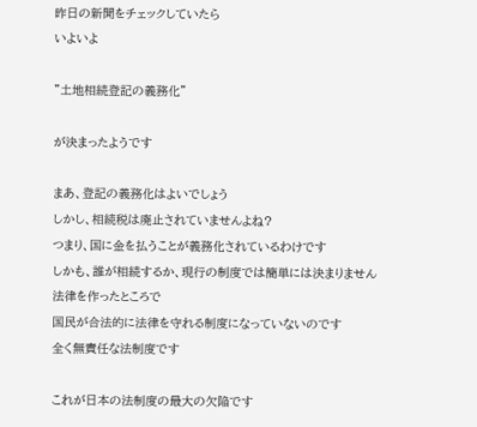昨日の新聞をチェックしていたら
いよいよ

”土地相続登記の義務化”

が決まったようです

まあ、登記の義務化はよいでしょう
しかし、相続税は廃止されていませんよね?
つまり、国に金を払うことが義務化されているわけです
しかも、誰が相続するか、現行の制度では簡単には決まりません
法律を作ったところで
国民が合法的に法律を守れる制度になっていないのです
全く無責任な法制度です

これが日本の法制度の最大の欠陥です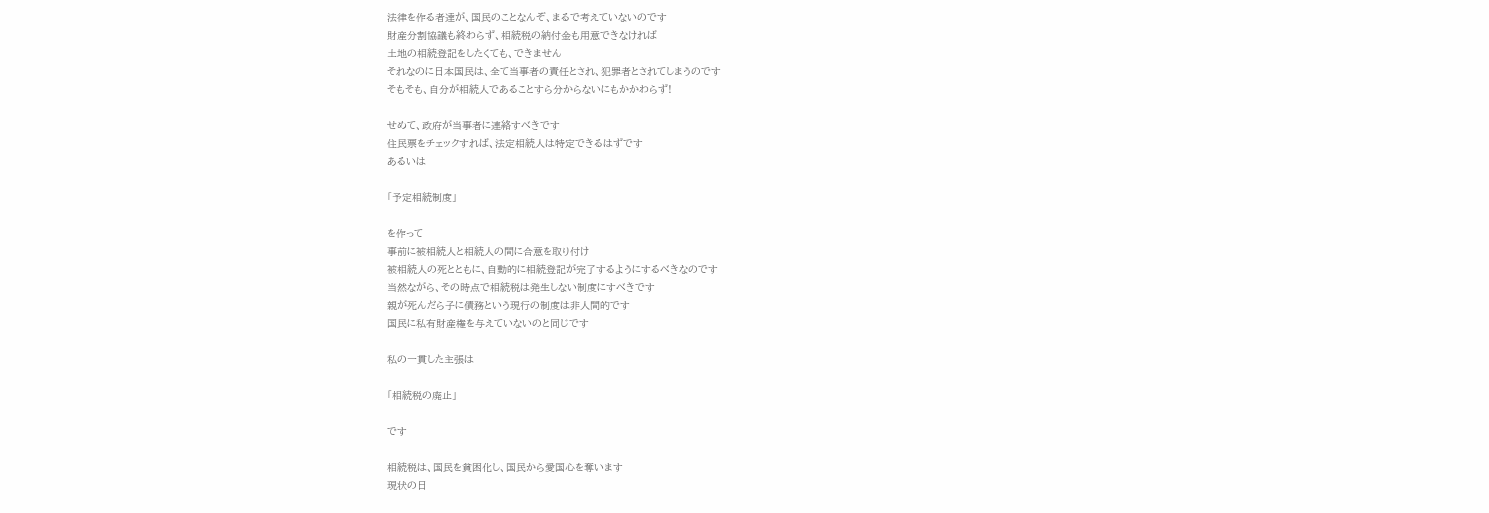法律を作る者達が、国民のことなんぞ、まるで考えていないのです
財産分割協議も終わらず、相続税の納付金も用意できなければ
土地の相続登記をしたくても、できません
それなのに日本国民は、全て当事者の責任とされ、犯罪者とされてしまうのです
そもそも、自分が相続人であることすら分からないにもかかわらず!

せめて、政府が当事者に連絡すべきです
住民票をチェックすれば、法定相続人は特定できるはずです
あるいは

「予定相続制度」

を作って
事前に被相続人と相続人の間に合意を取り付け
被相続人の死とともに、自動的に相続登記が完了するようにするべきなのです
当然ながら、その時点で相続税は発生しない制度にすべきです
親が死んだら子に債務という現行の制度は非人間的です
国民に私有財産権を与えていないのと同じです

私の一貫した主張は

「相続税の廃止」

です

相続税は、国民を貧困化し、国民から愛国心を奪います
現状の日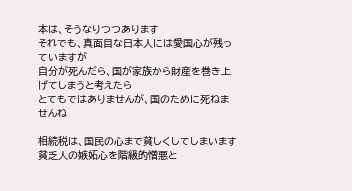本は、そうなりつつあります
それでも、真面目な日本人には愛国心が残っていますが
自分が死んだら、国が家族から財産を巻き上げてしまうと考えたら
とてもではありませんが、国のために死ねませんね

相続税は、国民の心まで貧しくしてしまいます
貧乏人の嫉妬心を階級的憎悪と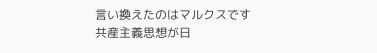言い換えたのはマルクスです
共産主義思想が日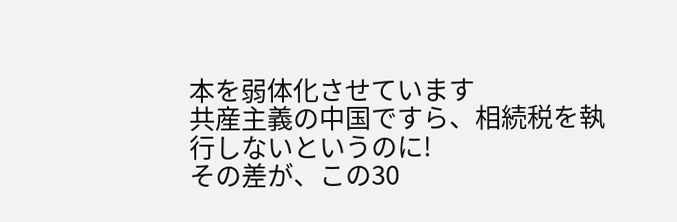本を弱体化させています
共産主義の中国ですら、相続税を執行しないというのに!
その差が、この30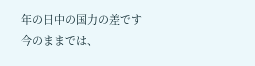年の日中の国力の差です
今のままでは、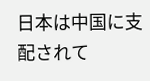日本は中国に支配されて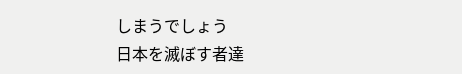しまうでしょう
日本を滅ぼす者達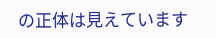の正体は見えています